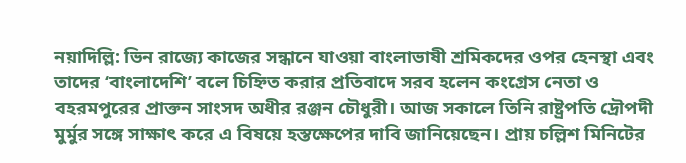নয়াদিল্লি: ভিন রাজ্যে কাজের সন্ধানে যাওয়া বাংলাভাষী শ্রমিকদের ওপর হেনস্থা এবং তাদের ‘বাংলাদেশি’ বলে চিহ্নিত করার প্রতিবাদে সরব হলেন কংগ্রেস নেতা ও বহরমপুরের প্রাক্তন সাংসদ অধীর রঞ্জন চৌধুরী। আজ সকালে তিনি রাষ্ট্রপতি দ্রৌপদী মুর্মুর সঙ্গে সাক্ষাৎ করে এ বিষয়ে হস্তক্ষেপের দাবি জানিয়েছেন। প্রায় চল্লিশ মিনিটের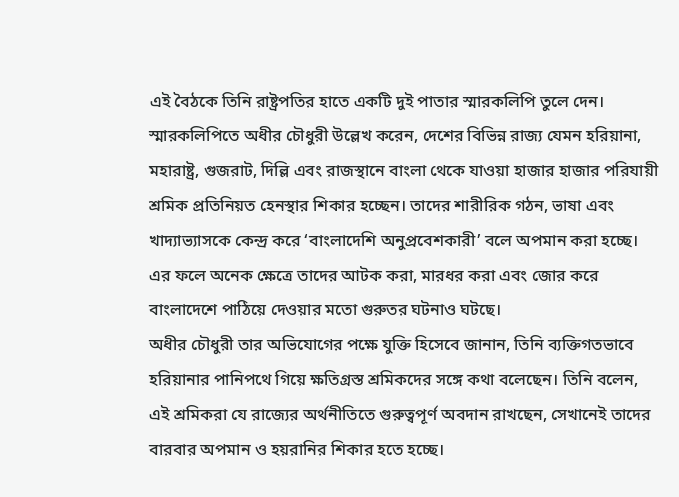এই বৈঠকে তিনি রাষ্ট্রপতির হাতে একটি দুই পাতার স্মারকলিপি তুলে দেন।
স্মারকলিপিতে অধীর চৌধুরী উল্লেখ করেন, দেশের বিভিন্ন রাজ্য যেমন হরিয়ানা, মহারাষ্ট্র, গুজরাট, দিল্লি এবং রাজস্থানে বাংলা থেকে যাওয়া হাজার হাজার পরিযায়ী শ্রমিক প্রতিনিয়ত হেনস্থার শিকার হচ্ছেন। তাদের শারীরিক গঠন, ভাষা এবং খাদ্যাভ্যাসকে কেন্দ্র করে ‘বাংলাদেশি অনুপ্রবেশকারী’ বলে অপমান করা হচ্ছে। এর ফলে অনেক ক্ষেত্রে তাদের আটক করা, মারধর করা এবং জোর করে বাংলাদেশে পাঠিয়ে দেওয়ার মতো গুরুতর ঘটনাও ঘটছে।
অধীর চৌধুরী তার অভিযোগের পক্ষে যুক্তি হিসেবে জানান, তিনি ব্যক্তিগতভাবে হরিয়ানার পানিপথে গিয়ে ক্ষতিগ্রস্ত শ্রমিকদের সঙ্গে কথা বলেছেন। তিনি বলেন, এই শ্রমিকরা যে রাজ্যের অর্থনীতিতে গুরুত্বপূর্ণ অবদান রাখছেন, সেখানেই তাদের বারবার অপমান ও হয়রানির শিকার হতে হচ্ছে।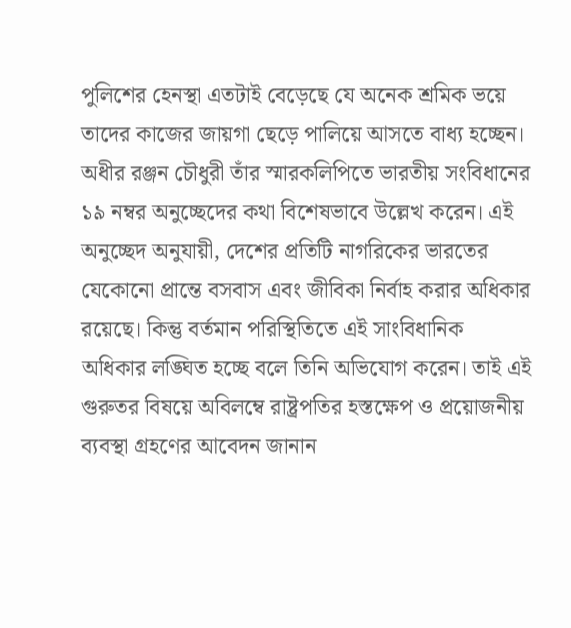পুলিশের হেনস্থা এতটাই বেড়েছে যে অনেক শ্রমিক ভয়ে তাদের কাজের জায়গা ছেড়ে পালিয়ে আসতে বাধ্য হচ্ছেন।
অধীর রঞ্জন চৌধুরী তাঁর স্মারকলিপিতে ভারতীয় সংবিধানের ১৯ নম্বর অনুচ্ছেদের কথা বিশেষভাবে উল্লেখ করেন। এই অনুচ্ছেদ অনুযায়ী, দেশের প্রতিটি নাগরিকের ভারতের যেকোনো প্রান্তে বসবাস এবং জীবিকা নির্বাহ করার অধিকার রয়েছে। কিন্তু বর্তমান পরিস্থিতিতে এই সাংবিধানিক অধিকার লঙ্ঘিত হচ্ছে বলে তিনি অভিযোগ করেন। তাই এই গুরুতর বিষয়ে অবিলম্বে রাষ্ট্রপতির হস্তক্ষেপ ও প্রয়োজনীয় ব্যবস্থা গ্রহণের আবেদন জানান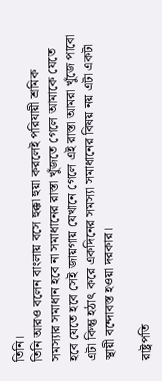তিনি।
তিনি আরও বলেন বাংলায় বসে হুক্কা হুয়া করলেই পরিযায়ী শ্রমিক সমস্যার সমাধান হবে না সমাধানের রাস্তা খুঁজতে গেলে আমাকে যেতে হবে যেতে হবে সেই জায়গায় যেখানে গেলে এই রাস্তা আমরা খুঁজে পাবো এটা কিন্তু হঠাৎ করে একদিনের সমস্যা সমাধানের বিষয় নয় এটা একটা স্থায়ী বন্দোবস্ত হওয়া দরকার।

রাষ্ট্রপতি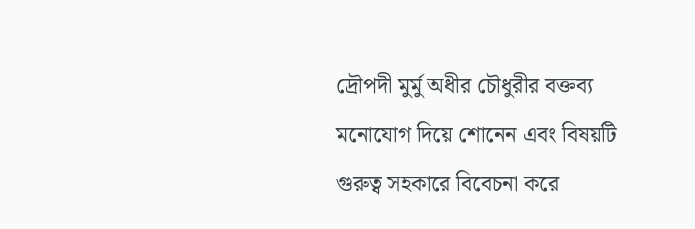দ্রৌপদী মুর্মু অধীর চৌধুরীর বক্তব্য মনোযোগ দিয়ে শোনেন এবং বিষয়টি গুরুত্ব সহকারে বিবেচনা করে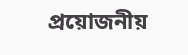প্রয়োজনীয়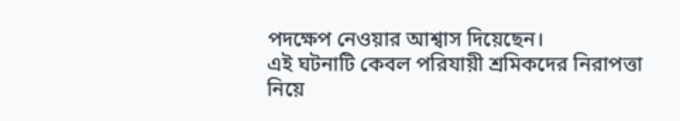পদক্ষেপ নেওয়ার আশ্বাস দিয়েছেন।
এই ঘটনাটি কেবল পরিযায়ী শ্রমিকদের নিরাপত্তা নিয়ে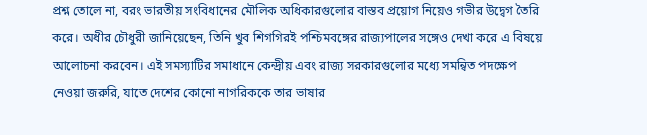প্রশ্ন তোলে না, বরং ভারতীয় সংবিধানের মৌলিক অধিকারগুলোর বাস্তব প্রয়োগ নিয়েও গভীর উদ্বেগ তৈরি করে। অধীর চৌধুরী জানিয়েছেন, তিনি খুব শিগগিরই পশ্চিমবঙ্গের রাজ্যপালের সঙ্গেও দেখা করে এ বিষয়ে আলোচনা করবেন। এই সমস্যাটির সমাধানে কেন্দ্রীয় এবং রাজ্য সরকারগুলোর মধ্যে সমন্বিত পদক্ষেপ নেওয়া জরুরি, যাতে দেশের কোনো নাগরিককে তার ভাষার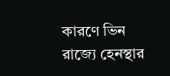কারণে ভিন রাজ্যে হেনস্থার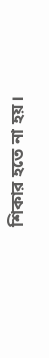শিকার হতে না হয়।